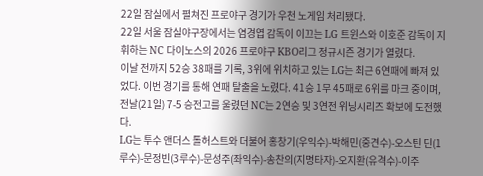22일 잠실에서 펼쳐진 프로야구 경기가 우천 노게임 처리됐다.
22일 서울 잠실야구장에서는 염경엽 감독이 이끄는 LG 트윈스와 이호준 감독이 지휘하는 NC 다이노스의 2026 프로야구 KBO리그 정규시즌 경기가 열렸다.
이날 전까지 52승 38패를 기록, 3위에 위치하고 있는 LG는 최근 6연패에 빠져 있었다. 이번 경기를 통해 연패 탈출을 노렸다. 41승 1무 45패로 6위를 마크 중이며, 전날(21일) 7-5 승전고를 울렸던 NC는 2연승 및 3연전 위닝시리즈 확보에 도전했다.
LG는 투수 앤더스 톨허스트와 더불어 홍창기(우익수)-박해민(중견수)-오스틴 딘(1루수)-문정빈(3루수)-문성주(좌익수)-송찬의(지명타자)-오지환(유격수)-이주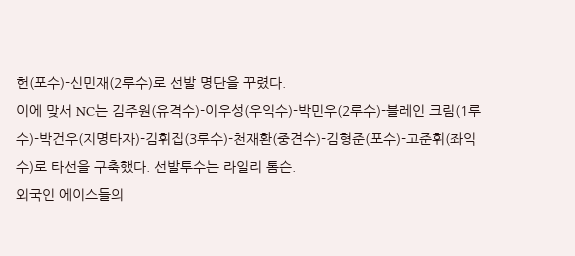헌(포수)-신민재(2루수)로 선발 명단을 꾸렸다.
이에 맞서 NC는 김주원(유격수)-이우성(우익수)-박민우(2루수)-블레인 크림(1루수)-박건우(지명타자)-김휘집(3루수)-천재환(중견수)-김형준(포수)-고준휘(좌익수)로 타선을 구축했다. 선발투수는 라일리 톰슨.
외국인 에이스들의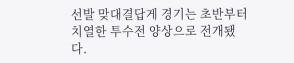선발 맞대결답게 경기는 초반부터 치열한 투수전 양상으로 전개됐다.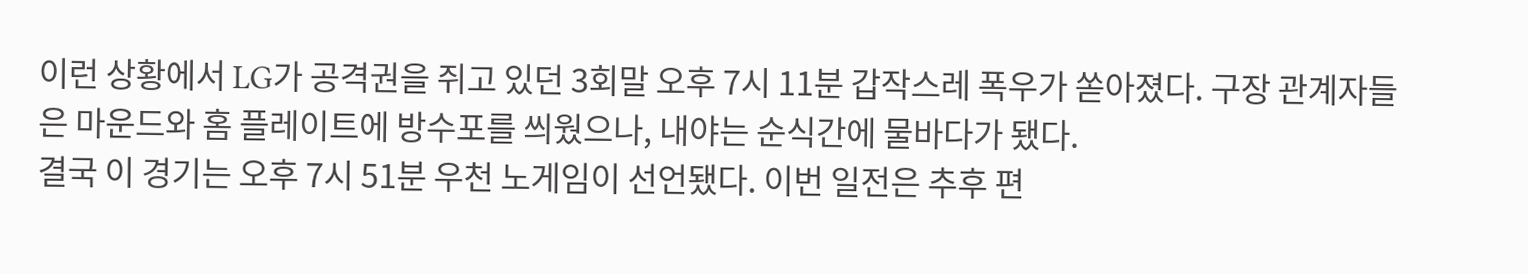이런 상황에서 LG가 공격권을 쥐고 있던 3회말 오후 7시 11분 갑작스레 폭우가 쏟아졌다. 구장 관계자들은 마운드와 홈 플레이트에 방수포를 씌웠으나, 내야는 순식간에 물바다가 됐다.
결국 이 경기는 오후 7시 51분 우천 노게임이 선언됐다. 이번 일전은 추후 편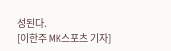성된다.
[이한주 MK스포츠 기자]